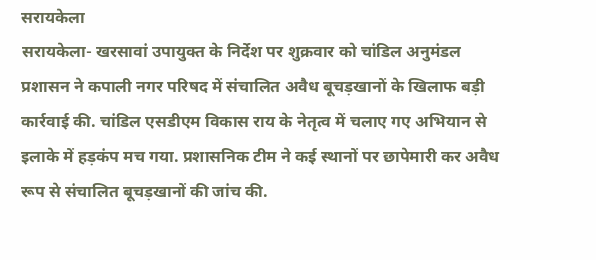सरायकेला
सरायकेला- खरसावां उपायुक्त के निर्देश पर शुक्रवार को चांडिल अनुमंडल प्रशासन ने कपाली नगर परिषद में संचालित अवैध बूचड़खानों के खिलाफ बड़ी कार्रवाई की. चांडिल एसडीएम विकास राय के नेतृत्व में चलाए गए अभियान से इलाके में हड़कंप मच गया. प्रशासनिक टीम ने कई स्थानों पर छापेमारी कर अवैध रूप से संचालित बूचड़खानों की जांच की.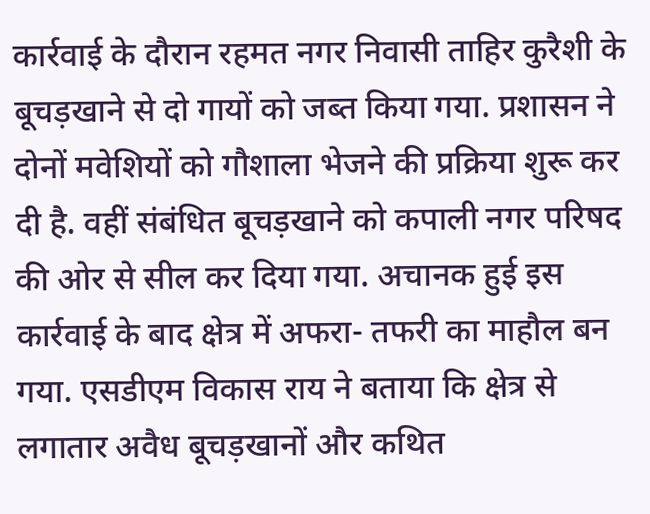कार्रवाई के दौरान रहमत नगर निवासी ताहिर कुरैशी के बूचड़खाने से दो गायों को जब्त किया गया. प्रशासन ने दोनों मवेशियों को गौशाला भेजने की प्रक्रिया शुरू कर दी है. वहीं संबंधित बूचड़खाने को कपाली नगर परिषद की ओर से सील कर दिया गया. अचानक हुई इस कार्रवाई के बाद क्षेत्र में अफरा- तफरी का माहौल बन गया. एसडीएम विकास राय ने बताया कि क्षेत्र से लगातार अवैध बूचड़खानों और कथित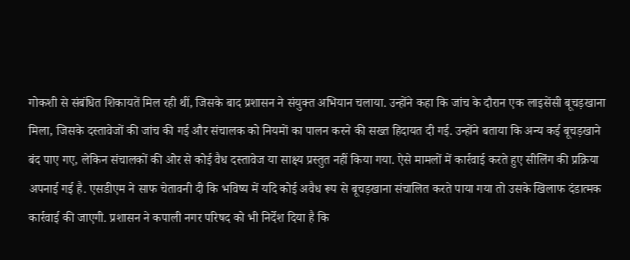गोकशी से संबंधित शिकायतें मिल रही थीं, जिसके बाद प्रशासन ने संयुक्त अभियान चलाया. उन्होंने कहा कि जांच के दौरान एक लाइसेंसी बूचड़खाना मिला, जिसके दस्तावेजों की जांच की गई और संचालक को नियमों का पालन करने की सख्त हिदायत दी गई. उन्होंने बताया कि अन्य कई बूचड़खाने बंद पाए गए, लेकिन संचालकों की ओर से कोई वैध दस्तावेज या साक्ष्य प्रस्तुत नहीं किया गया. ऐसे मामलों में कार्रवाई करते हुए सीलिंग की प्रक्रिया अपनाई गई है. एसडीएम ने साफ चेतावनी दी कि भविष्य में यदि कोई अवैध रूप से बूचड़खाना संचालित करते पाया गया तो उसके खिलाफ दंडात्मक कार्रवाई की जाएगी. प्रशासन ने कपाली नगर परिषद को भी निर्देश दिया है कि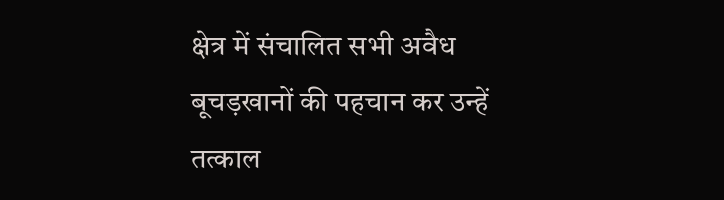क्षेत्र में संचालित सभी अवैध बूचड़खानों की पहचान कर उन्हें तत्काल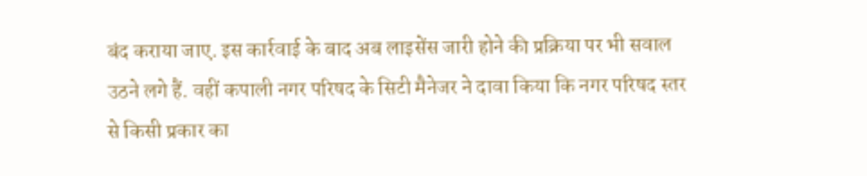बंद कराया जाए. इस कार्रवाई के बाद अब लाइसेंस जारी होने की प्रक्रिया पर भी सवाल उठने लगे हैं. वहीं कपाली नगर परिषद के सिटी मैनेजर ने दावा किया कि नगर परिषद स्तर से किसी प्रकार का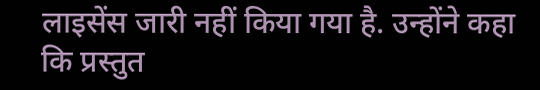लाइसेंस जारी नहीं किया गया है. उन्होंने कहा कि प्रस्तुत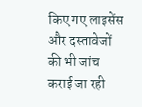किए गए लाइसेंस और दस्तावेजों की भी जांच कराई जा रही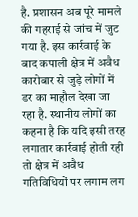है. प्रशासन अब पूरे मामले की गहराई से जांच में जुट गया है. इस कार्रवाई के बाद कपाली क्षेत्र में अवैध कारोबार से जुड़े लोगों में डर का माहौल देखा जा रहा है. स्थानीय लोगों का कहना है कि यदि इसी तरह लगातार कार्रवाई होती रही तो क्षेत्र में अवैध गतिविधियों पर लगाम लग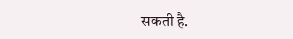सकती है.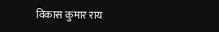विकास कुमार राय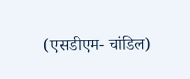(एसडीएम- चांडिल)